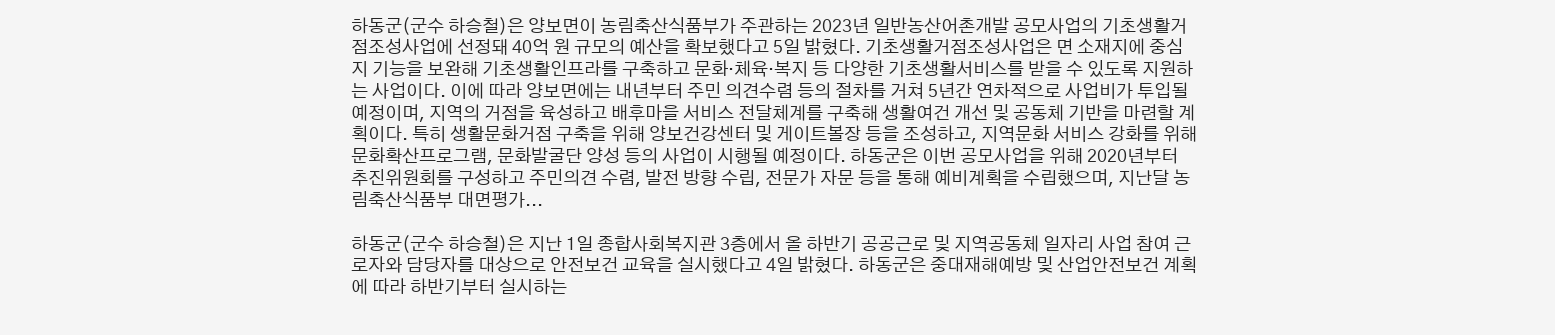하동군(군수 하승철)은 양보면이 농림축산식품부가 주관하는 2023년 일반농산어촌개발 공모사업의 기초생활거점조성사업에 선정돼 40억 원 규모의 예산을 확보했다고 5일 밝혔다. 기초생활거점조성사업은 면 소재지에 중심지 기능을 보완해 기초생활인프라를 구축하고 문화·체육·복지 등 다양한 기초생활서비스를 받을 수 있도록 지원하는 사업이다. 이에 따라 양보면에는 내년부터 주민 의견수렴 등의 절차를 거쳐 5년간 연차적으로 사업비가 투입될 예정이며, 지역의 거점을 육성하고 배후마을 서비스 전달체계를 구축해 생활여건 개선 및 공동체 기반을 마련할 계획이다. 특히 생활문화거점 구축을 위해 양보건강센터 및 게이트볼장 등을 조성하고, 지역문화 서비스 강화를 위해 문화확산프로그램, 문화발굴단 양성 등의 사업이 시행될 예정이다. 하동군은 이번 공모사업을 위해 2020년부터 추진위원회를 구성하고 주민의견 수렴, 발전 방향 수립, 전문가 자문 등을 통해 예비계획을 수립했으며, 지난달 농림축산식품부 대면평가...

하동군(군수 하승철)은 지난 1일 종합사회복지관 3층에서 올 하반기 공공근로 및 지역공동체 일자리 사업 참여 근로자와 담당자를 대상으로 안전보건 교육을 실시했다고 4일 밝혔다. 하동군은 중대재해예방 및 산업안전보건 계획에 따라 하반기부터 실시하는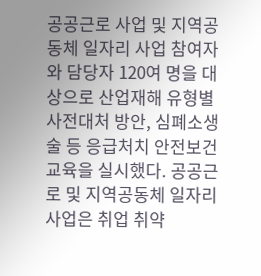공공근로 사업 및 지역공동체 일자리 사업 참여자와 담당자 120여 명을 대상으로 산업재해 유형별 사전대처 방안, 심폐소생술 등 응급처치 안전보건 교육을 실시했다. 공공근로 및 지역공동체 일자리 사업은 취업 취약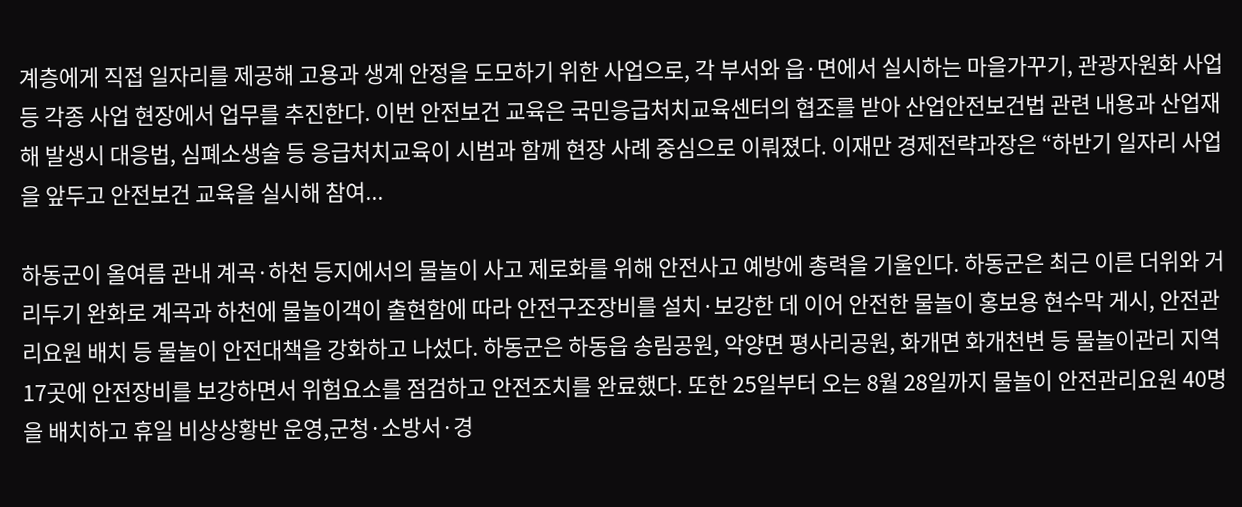계층에게 직접 일자리를 제공해 고용과 생계 안정을 도모하기 위한 사업으로, 각 부서와 읍·면에서 실시하는 마을가꾸기, 관광자원화 사업 등 각종 사업 현장에서 업무를 추진한다. 이번 안전보건 교육은 국민응급처치교육센터의 협조를 받아 산업안전보건법 관련 내용과 산업재해 발생시 대응법, 심폐소생술 등 응급처치교육이 시범과 함께 현장 사례 중심으로 이뤄졌다. 이재만 경제전략과장은 “하반기 일자리 사업을 앞두고 안전보건 교육을 실시해 참여...

하동군이 올여름 관내 계곡·하천 등지에서의 물놀이 사고 제로화를 위해 안전사고 예방에 총력을 기울인다. 하동군은 최근 이른 더위와 거리두기 완화로 계곡과 하천에 물놀이객이 출현함에 따라 안전구조장비를 설치·보강한 데 이어 안전한 물놀이 홍보용 현수막 게시, 안전관리요원 배치 등 물놀이 안전대책을 강화하고 나섰다. 하동군은 하동읍 송림공원, 악양면 평사리공원, 화개면 화개천변 등 물놀이관리 지역 17곳에 안전장비를 보강하면서 위험요소를 점검하고 안전조치를 완료했다. 또한 25일부터 오는 8월 28일까지 물놀이 안전관리요원 40명을 배치하고 휴일 비상상황반 운영,군청·소방서·경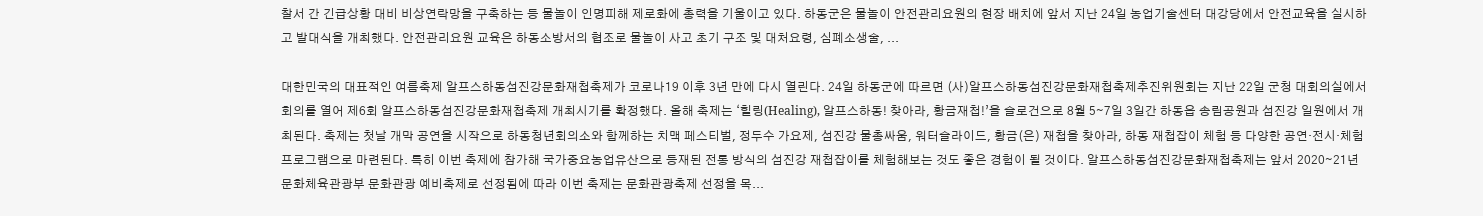찰서 간 긴급상황 대비 비상연락망을 구축하는 등 물놀이 인명피해 제로화에 총력을 기울이고 있다. 하동군은 물놀이 안전관리요원의 현장 배치에 앞서 지난 24일 농업기술센터 대강당에서 안전교육을 실시하고 발대식을 개최했다. 안전관리요원 교육은 하동소방서의 협조로 물놀이 사고 초기 구조 및 대처요령, 심폐소생술, ...

대한민국의 대표적인 여름축제 알프스하동섬진강문화재첩축제가 코로나19 이후 3년 만에 다시 열린다. 24일 하동군에 따르면 (사)알프스하동섬진강문화재첩축제추진위원회는 지난 22일 군청 대회의실에서 회의를 열어 제6회 알프스하동섬진강문화재첩축제 개최시기를 확정했다. 올해 축제는 ‘힐링(Healing), 알프스하동! 찾아라, 황금재첩!’을 슬로건으로 8월 5∼7일 3일간 하동읍 송림공원과 섬진강 일원에서 개최된다. 축제는 첫날 개막 공연을 시작으로 하동청년회의소와 함께하는 치맥 페스티벌, 정두수 가요제, 섬진강 물총싸움, 워터슬라이드, 황금(은) 재첩을 찾아라, 하동 재첩잡이 체험 등 다양한 공연·전시·체험 프로그램으로 마련된다. 특히 이번 축제에 참가해 국가중요농업유산으로 등재된 전통 방식의 섬진강 재첩잡이를 체험해보는 것도 좋은 경험이 될 것이다. 알프스하동섬진강문화재첩축제는 앞서 2020∼21년 문화체육관광부 문화관광 예비축제로 선정됨에 따라 이번 축제는 문화관광축제 선정을 목...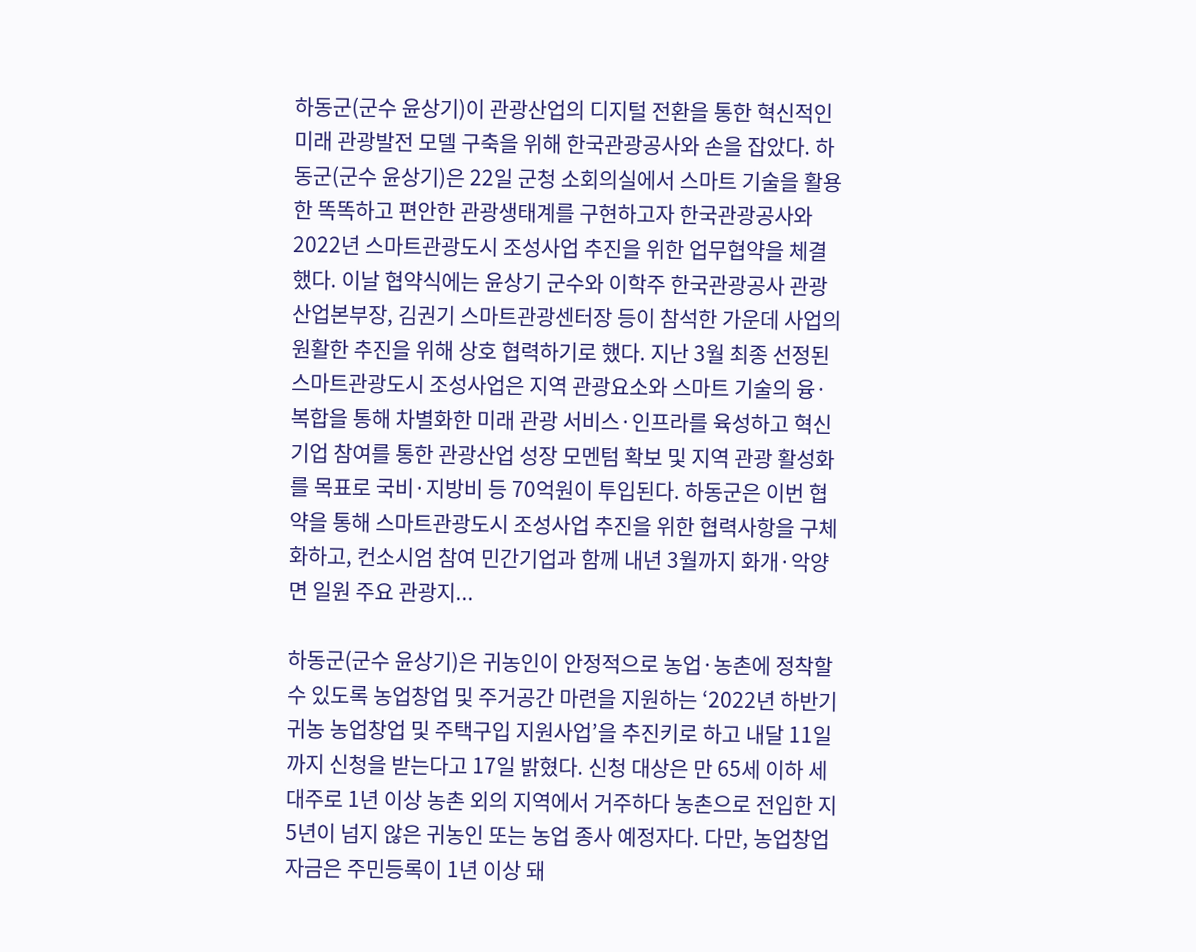하동군(군수 윤상기)이 관광산업의 디지털 전환을 통한 혁신적인 미래 관광발전 모델 구축을 위해 한국관광공사와 손을 잡았다. 하동군(군수 윤상기)은 22일 군청 소회의실에서 스마트 기술을 활용한 똑똑하고 편안한 관광생태계를 구현하고자 한국관광공사와 2022년 스마트관광도시 조성사업 추진을 위한 업무협약을 체결했다. 이날 협약식에는 윤상기 군수와 이학주 한국관광공사 관광산업본부장, 김권기 스마트관광센터장 등이 참석한 가운데 사업의 원활한 추진을 위해 상호 협력하기로 했다. 지난 3월 최종 선정된 스마트관광도시 조성사업은 지역 관광요소와 스마트 기술의 융·복합을 통해 차별화한 미래 관광 서비스·인프라를 육성하고 혁신기업 참여를 통한 관광산업 성장 모멘텀 확보 및 지역 관광 활성화를 목표로 국비·지방비 등 70억원이 투입된다. 하동군은 이번 협약을 통해 스마트관광도시 조성사업 추진을 위한 협력사항을 구체화하고, 컨소시엄 참여 민간기업과 함께 내년 3월까지 화개·악양면 일원 주요 관광지...

하동군(군수 윤상기)은 귀농인이 안정적으로 농업·농촌에 정착할 수 있도록 농업창업 및 주거공간 마련을 지원하는 ‘2022년 하반기 귀농 농업창업 및 주택구입 지원사업’을 추진키로 하고 내달 11일까지 신청을 받는다고 17일 밝혔다. 신청 대상은 만 65세 이하 세대주로 1년 이상 농촌 외의 지역에서 거주하다 농촌으로 전입한 지 5년이 넘지 않은 귀농인 또는 농업 종사 예정자다. 다만, 농업창업자금은 주민등록이 1년 이상 돼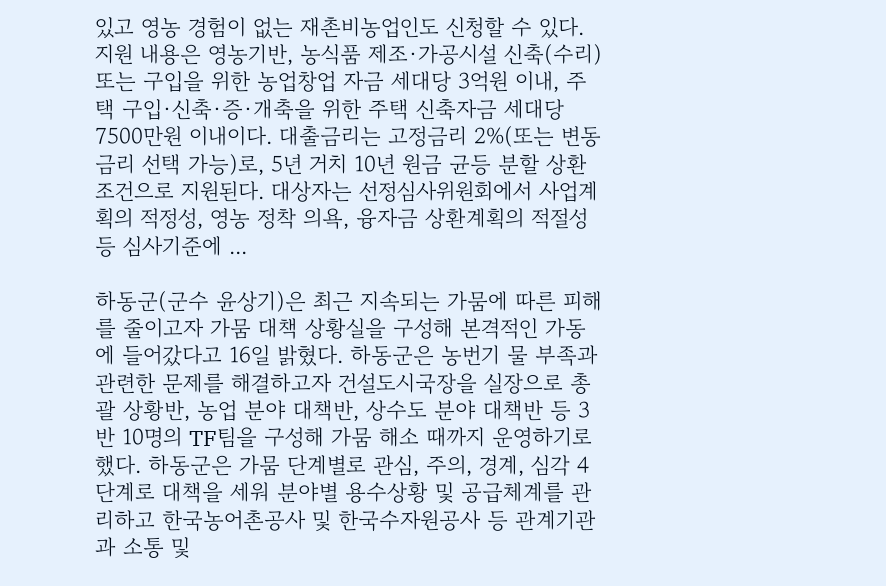있고 영농 경험이 없는 재촌비농업인도 신청할 수 있다. 지원 내용은 영농기반, 농식품 제조·가공시설 신축(수리) 또는 구입을 위한 농업창업 자금 세대당 3억원 이내, 주택 구입·신축·증·개축을 위한 주택 신축자금 세대당 7500만원 이내이다. 대출금리는 고정금리 2%(또는 변동금리 선택 가능)로, 5년 거치 10년 원금 균등 분할 상환 조건으로 지원된다. 대상자는 선정심사위원회에서 사업계획의 적정성, 영농 정착 의욕, 융자금 상환계획의 적절성 등 심사기준에 ...

하동군(군수 윤상기)은 최근 지속되는 가뭄에 따른 피해를 줄이고자 가뭄 대책 상황실을 구성해 본격적인 가동에 들어갔다고 16일 밝혔다. 하동군은 농번기 물 부족과 관련한 문제를 해결하고자 건설도시국장을 실장으로 총괄 상황반, 농업 분야 대책반, 상수도 분야 대책반 등 3반 10명의 TF팀을 구성해 가뭄 해소 때까지 운영하기로 했다. 하동군은 가뭄 단계별로 관심, 주의, 경계, 심각 4단계로 대책을 세워 분야별 용수상황 및 공급체계를 관리하고 한국농어촌공사 및 한국수자원공사 등 관계기관과 소통 및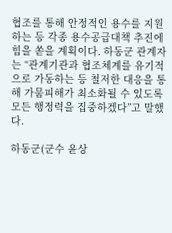협조를 통해 안정적인 용수를 지원하는 등 각종 용수공급대책 추진에 힘을 쏟을 계획이다. 하동군 관계자는 “관계기관과 협조체계를 유기적으로 가동하는 등 철저한 대응을 통해 가뭄피해가 최소화될 수 있도록 모든 행정력을 집중하겠다”고 말했다.

하동군(군수 윤상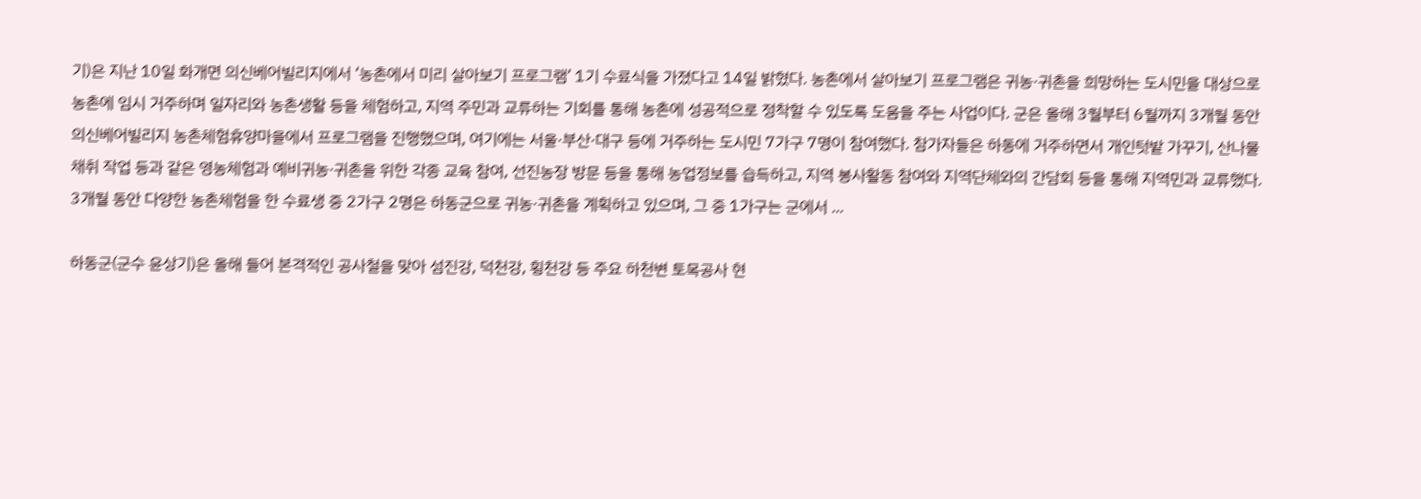기)은 지난 10일 화개면 의신베어빌리지에서 ‘농촌에서 미리 살아보기 프로그램’ 1기 수료식을 가졌다고 14일 밝혔다. 농촌에서 살아보기 프로그램은 귀농·귀촌을 희망하는 도시민을 대상으로 농촌에 임시 거주하며 일자리와 농촌생활 등을 체험하고, 지역 주민과 교류하는 기회를 통해 농촌에 성공적으로 정착할 수 있도록 도움을 주는 사업이다. 군은 올해 3월부터 6월까지 3개월 동안 의신베어빌리지 농촌체험휴양마을에서 프로그램을 진행했으며, 여기에는 서울·부산·대구 등에 거주하는 도시민 7가구 7명이 참여했다. 참가자들은 하동에 거주하면서 개인텃밭 가꾸기, 산나물 채취 작업 등과 같은 영농체험과 예비귀농·귀촌을 위한 각종 교육 참여, 선진농장 방문 등을 통해 농업정보를 습득하고, 지역 봉사활동 참여와 지역단체와의 간담회 등을 통해 지역민과 교류했다. 3개월 동안 다양한 농촌체험을 한 수료생 중 2가구 2명은 하동군으로 귀농·귀촌을 계획하고 있으며, 그 중 1가구는 군에서 ...

하동군(군수 윤상기)은 올해 들어 본격적인 공사철을 맞아 섬진강, 덕천강, 횡천강 등 주요 하천변 토목공사 현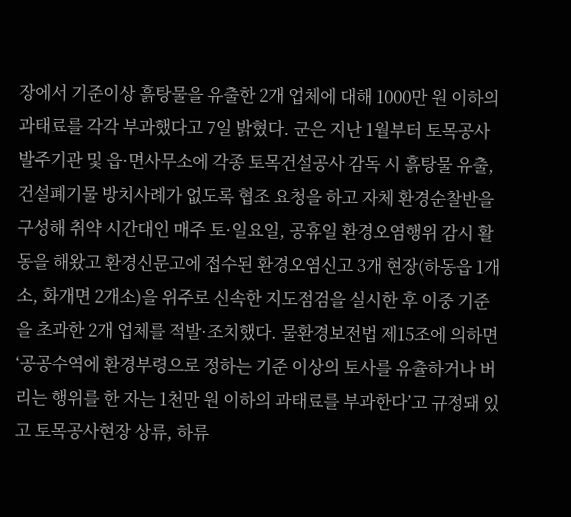장에서 기준이상 흙탕물을 유출한 2개 업체에 대해 1000만 원 이하의 과태료를 각각 부과했다고 7일 밝혔다. 군은 지난 1월부터 토목공사 발주기관 및 읍·면사무소에 각종 토목건설공사 감독 시 흙탕물 유출, 건설폐기물 방치사례가 없도록 협조 요청을 하고 자체 환경순찰반을 구성해 취약 시간대인 매주 토·일요일, 공휴일 환경오염행위 감시 활동을 해왔고 환경신문고에 접수된 환경오염신고 3개 현장(하동읍 1개소, 화개면 2개소)을 위주로 신속한 지도점검을 실시한 후 이중 기준을 초과한 2개 업체를 적발·조치했다. 물환경보전법 제15조에 의하면 ‘공공수역에 환경부령으로 정하는 기준 이상의 토사를 유츌하거나 버리는 행위를 한 자는 1천만 원 이하의 과태료를 부과한다’고 규정돼 있고 토목공사현장 상류, 하류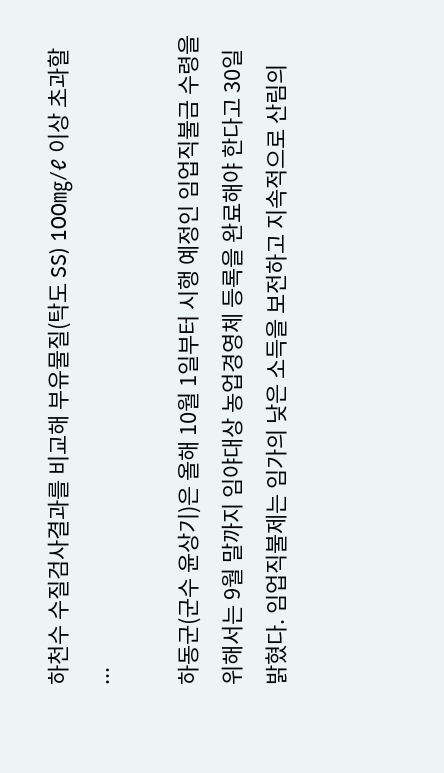하천수 수질검사결과를 비교해 부유물질(탁도 SS) 100㎎/ℓ 이상 초과할 ...

하동군(군수 윤상기)은 올해 10월 1일부터 시행 예정인 임업직불금 수령을 위해서는 9월 말까지 임야대상 농업경영체 등록을 완료해야 한다고 30일 밝혔다. 임업직불제는 임가의 낮은 소득을 보전하고 지속적으로 산림의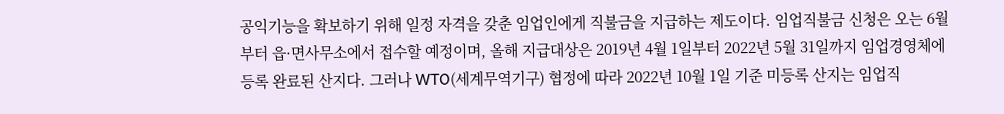공익기능을 확보하기 위해 일정 자격을 갖춘 임업인에게 직불금을 지급하는 제도이다. 임업직불금 신청은 오는 6월부터 읍·면사무소에서 접수할 예정이며, 올해 지급대상은 2019년 4월 1일부터 2022년 5월 31일까지 임업경영체에 등록 완료된 산지다. 그러나 WTO(세계무역기구) 협정에 따라 2022년 10월 1일 기준 미등록 산지는 임업직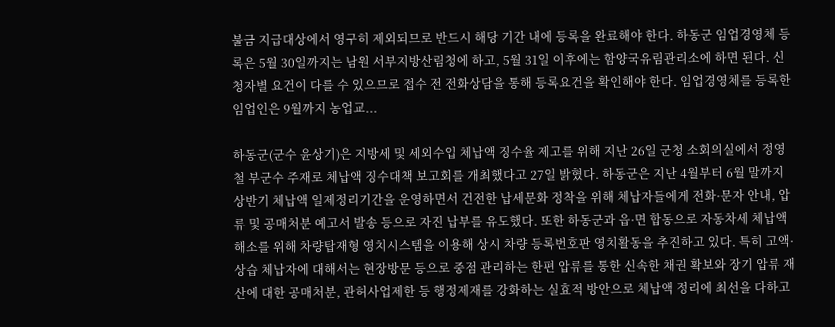불금 지급대상에서 영구히 제외되므로 반드시 해당 기간 내에 등록을 완료해야 한다. 하동군 임업경영체 등록은 5월 30일까지는 남원 서부지방산림청에 하고, 5월 31일 이후에는 함양국유림관리소에 하면 된다. 신청자별 요건이 다를 수 있으므로 접수 전 전화상담을 통해 등록요건을 확인해야 한다. 임업경영체를 등록한 임업인은 9월까지 농업교...

하동군(군수 윤상기)은 지방세 및 세외수입 체납액 징수율 제고를 위해 지난 26일 군청 소회의실에서 정영철 부군수 주재로 체납액 징수대책 보고회를 개최했다고 27일 밝혔다. 하동군은 지난 4월부터 6월 말까지 상반기 체납액 일제정리기간을 운영하면서 건전한 납세문화 정착을 위해 체납자들에게 전화·문자 안내, 압류 및 공매처분 예고서 발송 등으로 자진 납부를 유도했다. 또한 하동군과 읍·면 합동으로 자동차세 체납액 해소를 위해 차량탑재형 영치시스템을 이용해 상시 차량 등록번호판 영치활동을 추진하고 있다. 특히 고액·상습 체납자에 대해서는 현장방문 등으로 중점 관리하는 한편 압류를 통한 신속한 채권 확보와 장기 압류 재산에 대한 공매처분, 관허사업제한 등 행정제재를 강화하는 실효적 방안으로 체납액 정리에 최선을 다하고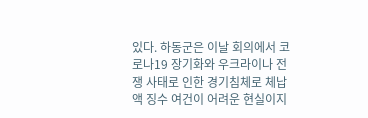있다. 하동군은 이날 회의에서 코로나19 장기화와 우크라이나 전쟁 사태로 인한 경기침체로 체납액 징수 여건이 어려운 현실이지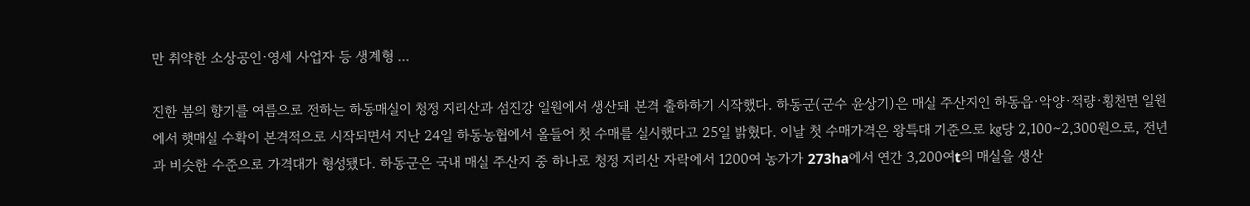만 취약한 소상공인·영세 사업자 등 생계형 ...

진한 봄의 향기를 여름으로 전하는 하동매실이 청정 지리산과 섬진강 일원에서 생산돼 본격 출하하기 시작했다. 하동군(군수 윤상기)은 매실 주산지인 하동읍·악양·적량·횡천면 일원에서 햇매실 수확이 본격적으로 시작되면서 지난 24일 하동농협에서 올들어 첫 수매를 실시했다고 25일 밝혔다. 이날 첫 수매가격은 왕특대 기준으로 ㎏당 2,100∼2,300원으로, 전년과 비슷한 수준으로 가격대가 형성됐다. 하동군은 국내 매실 주산지 중 하나로 청정 지리산 자락에서 1200여 농가가 273ha에서 연간 3,200여t의 매실을 생산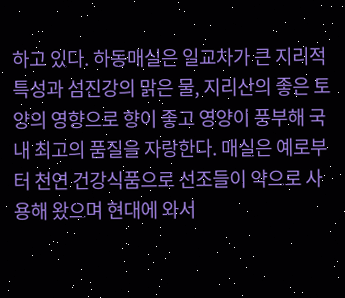하고 있다. 하동매실은 일교차가 큰 지리적 특성과 섬진강의 맑은 물, 지리산의 좋은 토양의 영향으로 향이 좋고 영양이 풍부해 국내 최고의 품질을 자랑한다. 매실은 예로부터 천연 건강식품으로 선조들이 약으로 사용해 왔으며 현대에 와서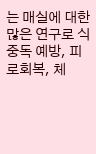는 매실에 대한 많은 연구로 식중독 예방, 피로회복, 체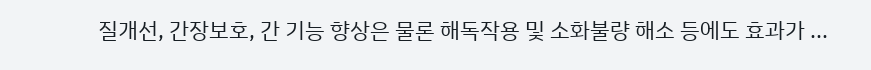질개선, 간장보호, 간 기능 향상은 물론 해독작용 및 소화불량 해소 등에도 효과가 ...